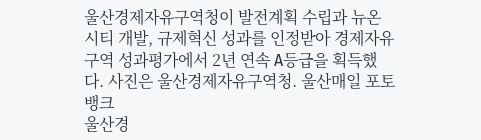울산경제자유구역청이 발전계획 수립과 뉴온시티 개발, 규제혁신 성과를 인정받아 경제자유구역 성과평가에서 2년 연속 A등급을 획득했다. 사진은 울산경제자유구역청. 울산매일 포토뱅크
울산경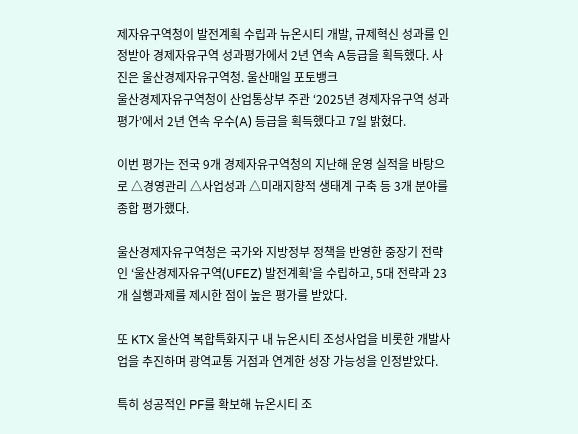제자유구역청이 발전계획 수립과 뉴온시티 개발, 규제혁신 성과를 인정받아 경제자유구역 성과평가에서 2년 연속 A등급을 획득했다. 사진은 울산경제자유구역청. 울산매일 포토뱅크
울산경제자유구역청이 산업통상부 주관 ‘2025년 경제자유구역 성과평가’에서 2년 연속 우수(A) 등급을 획득했다고 7일 밝혔다.

이번 평가는 전국 9개 경제자유구역청의 지난해 운영 실적을 바탕으로 △경영관리 △사업성과 △미래지향적 생태계 구축 등 3개 분야를 종합 평가했다.

울산경제자유구역청은 국가와 지방정부 정책을 반영한 중장기 전략인 ‘울산경제자유구역(UFEZ) 발전계획’을 수립하고, 5대 전략과 23개 실행과제를 제시한 점이 높은 평가를 받았다.

또 KTX 울산역 복합특화지구 내 뉴온시티 조성사업을 비롯한 개발사업을 추진하며 광역교통 거점과 연계한 성장 가능성을 인정받았다.

특히 성공적인 PF를 확보해 뉴온시티 조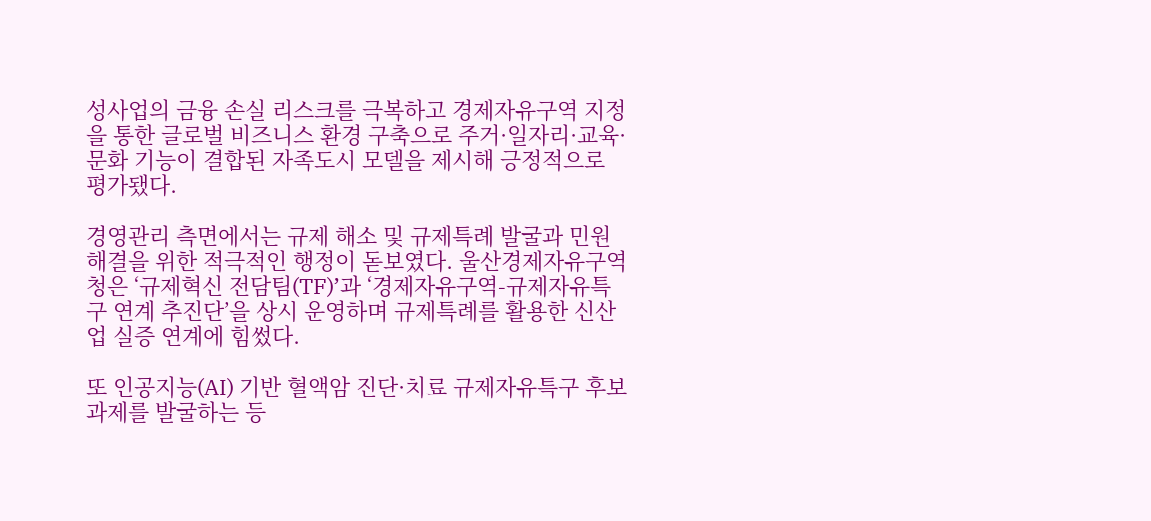성사업의 금융 손실 리스크를 극복하고 경제자유구역 지정을 통한 글로벌 비즈니스 환경 구축으로 주거·일자리·교육·문화 기능이 결합된 자족도시 모델을 제시해 긍정적으로 평가됐다.

경영관리 측면에서는 규제 해소 및 규제특례 발굴과 민원 해결을 위한 적극적인 행정이 돋보였다. 울산경제자유구역청은 ‘규제혁신 전담팀(TF)’과 ‘경제자유구역-규제자유특구 연계 추진단’을 상시 운영하며 규제특례를 활용한 신산업 실증 연계에 힘썼다.

또 인공지능(AI) 기반 혈액암 진단·치료 규제자유특구 후보과제를 발굴하는 등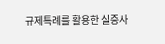규제특례를 활용한 실증사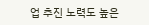업 추진 노력도 높은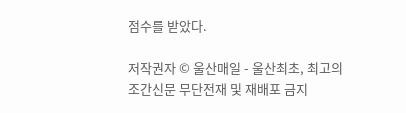점수를 받았다.

저작권자 © 울산매일 - 울산최초, 최고의 조간신문 무단전재 및 재배포 금지